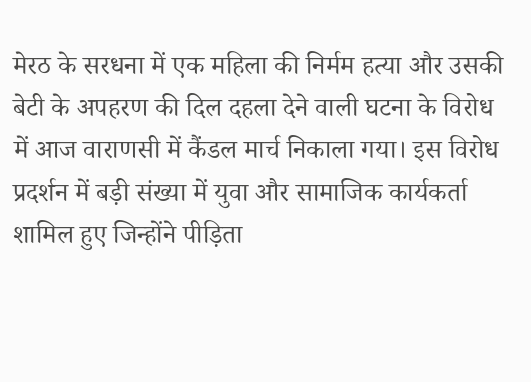मेरठ के सरधना में एक महिला की निर्मम हत्या और उसकी बेटी के अपहरण की दिल दहला देने वाली घटना के विरोध में आज वाराणसी में कैंडल मार्च निकाला गया। इस विरोध प्रदर्शन में बड़ी संख्या में युवा और सामाजिक कार्यकर्ता शामिल हुए जिन्होंने पीड़िता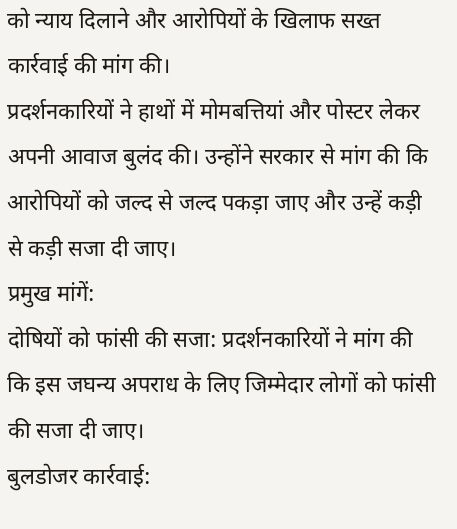को न्याय दिलाने और आरोपियों के खिलाफ सख्त कार्रवाई की मांग की।
प्रदर्शनकारियों ने हाथों में मोमबत्तियां और पोस्टर लेकर अपनी आवाज बुलंद की। उन्होंने सरकार से मांग की कि आरोपियों को जल्द से जल्द पकड़ा जाए और उन्हें कड़ी से कड़ी सजा दी जाए।
प्रमुख मांगें:
दोषियों को फांसी की सजा: प्रदर्शनकारियों ने मांग की कि इस जघन्य अपराध के लिए जिम्मेदार लोगों को फांसी की सजा दी जाए।
बुलडोजर कार्रवाई: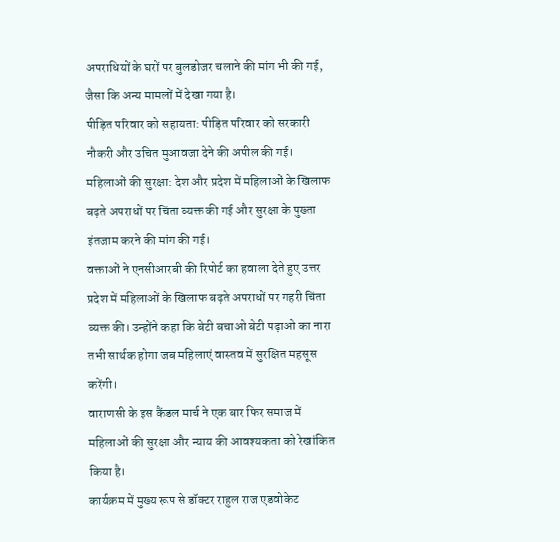अपराधियों के घरों पर बुलडोजर चलाने की मांग भी की गई, जैसा कि अन्य मामलों में देखा गया है।
पीड़ित परिवार को सहायता: पीड़ित परिवार को सरकारी नौकरी और उचित मुआवजा देने की अपील की गई।
महिलाओं की सुरक्षा: देश और प्रदेश में महिलाओं के खिलाफ बढ़ते अपराधों पर चिंता व्यक्त की गई और सुरक्षा के पुख्ता इंतजाम करने की मांग की गई।
वक्ताओं ने एनसीआरबी की रिपोर्ट का हवाला देते हुए उत्तर प्रदेश में महिलाओं के खिलाफ बढ़ते अपराधों पर गहरी चिंता व्यक्त की। उन्होंने कहा कि बेटी बचाओ बेटी पढ़ाओ का नारा तभी सार्थक होगा जब महिलाएं वास्तव में सुरक्षित महसूस करेंगी।
वाराणसी के इस कैंडल मार्च ने एक बार फिर समाज में महिलाओं की सुरक्षा और न्याय की आवश्यकता को रेखांकित किया है।
कार्यक्रम में मुख्य रूप से डॉक्टर राहुल राज एडवोकेट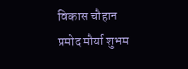विकास चौहान प्रमोद मौर्या शुभम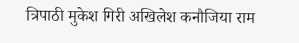त्रिपाठी मुकेश गिरी अखिलेश कनौजिया राम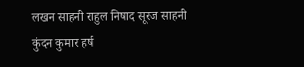लखन साहनी राहुल निषाद सूरज साहनी कुंदन कुमार हर्ष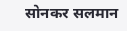सोनकर सलमान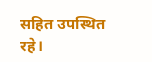सहित उपस्थित रहे।